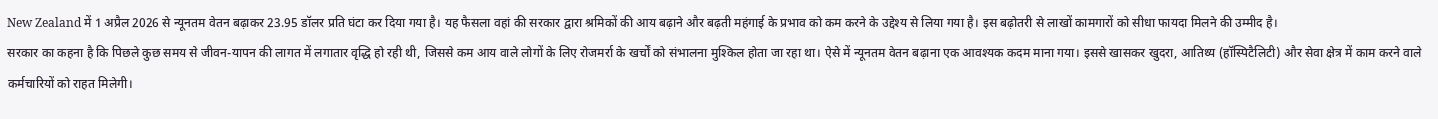New Zealand में 1 अप्रैल 2026 से न्यूनतम वेतन बढ़ाकर 23.95 डॉलर प्रति घंटा कर दिया गया है। यह फैसला वहां की सरकार द्वारा श्रमिकों की आय बढ़ाने और बढ़ती महंगाई के प्रभाव को कम करने के उद्देश्य से लिया गया है। इस बढ़ोतरी से लाखों कामगारों को सीधा फायदा मिलने की उम्मीद है।
सरकार का कहना है कि पिछले कुछ समय से जीवन-यापन की लागत में लगातार वृद्धि हो रही थी, जिससे कम आय वाले लोगों के लिए रोजमर्रा के खर्चों को संभालना मुश्किल होता जा रहा था। ऐसे में न्यूनतम वेतन बढ़ाना एक आवश्यक कदम माना गया। इससे खासकर खुदरा, आतिथ्य (हॉस्पिटैलिटी) और सेवा क्षेत्र में काम करने वाले कर्मचारियों को राहत मिलेगी।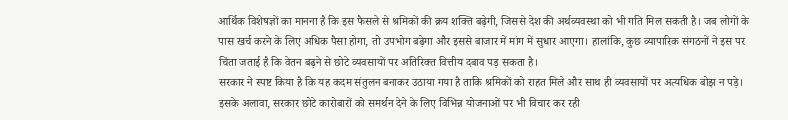आर्थिक विशेषज्ञों का मानना है कि इस फैसले से श्रमिकों की क्रय शक्ति बढ़ेगी, जिससे देश की अर्थव्यवस्था को भी गति मिल सकती है। जब लोगों के पास खर्च करने के लिए अधिक पैसा होगा, तो उपभोग बढ़ेगा और इससे बाजार में मांग में सुधार आएगा। हालांकि, कुछ व्यापारिक संगठनों ने इस पर चिंता जताई है कि वेतन बढ़ने से छोटे व्यवसायों पर अतिरिक्त वित्तीय दबाव पड़ सकता है।
सरकार ने स्पष्ट किया है कि यह कदम संतुलन बनाकर उठाया गया है ताकि श्रमिकों को राहत मिले और साथ ही व्यवसायों पर अत्यधिक बोझ न पड़े। इसके अलावा, सरकार छोटे कारोबारों को समर्थन देने के लिए विभिन्न योजनाओं पर भी विचार कर रही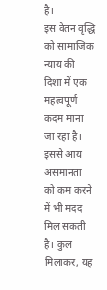है।
इस वेतन वृद्धि को सामाजिक न्याय की दिशा में एक महत्वपूर्ण कदम माना जा रहा है। इससे आय असमानता को कम करने में भी मदद मिल सकती है। कुल मिलाकर, यह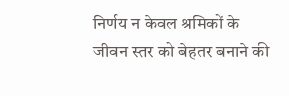निर्णय न केवल श्रमिकों के जीवन स्तर को बेहतर बनाने की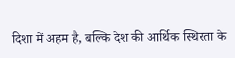दिशा में अहम है, बल्कि देश की आर्थिक स्थिरता के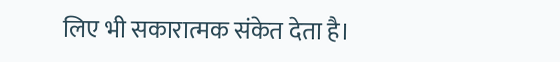लिए भी सकारात्मक संकेत देता है।